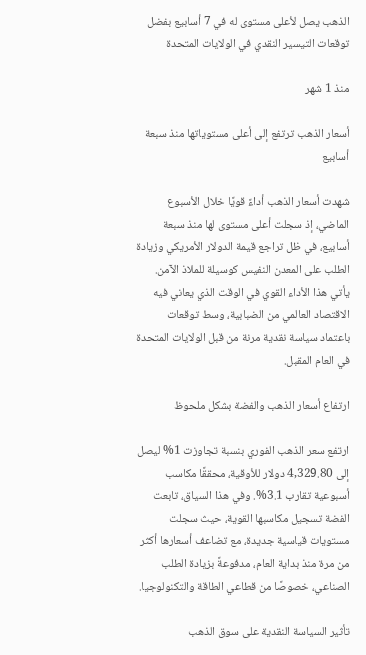الذهب يصل لأعلى مستوى له في 7 أسابيع بفضل توقعات التيسير النقدي في الولايات المتحدة

منذ 1 شهر

أسعار الذهب ترتفع إلى أعلى مستوياتها منذ سبعة أسابيع

شهدت أسعار الذهب أداءً قويًا خلال الأسبوع الماضي، إذ سجلت أعلى مستوى لها منذ سبعة أسابيع، في ظل تراجع قيمة الدولار الأمريكي وزيادة الطلب على المعدن النفيس كوسيلة للملاذ الآمن. يأتي هذا الأداء القوي في الوقت الذي يعاني فيه الاقتصاد العالمي من الضبابية، وسط توقعات باعتماد سياسة نقدية مرنة من قبل الولايات المتحدة في العام المقبل.

ارتفاع أسعار الذهب والفضة بشكل ملحوظ

ارتفع سعر الذهب الفوري بنسبة تجاوزت 1% ليصل إلى 4,329.80 دولار للأوقية، محققًا مكاسب أسبوعية تقارب 3.1%. وفي هذا السياق، تابعت الفضة تسجيل مكاسبها القوية، حيث سجلت مستويات قياسية جديدة، مع تضاعف أسعارها أكثر من مرة منذ بداية العام، مدفوعةً بزيادة الطلب الصناعي، خصوصًا من قطاعي الطاقة والتكنولوجيا.

تأثير السياسة النقدية على سوق الذهب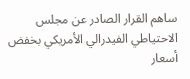ساهم القرار الصادر عن مجلس الاحتياطي الفيدرالي الأمريكي بخفض أسعار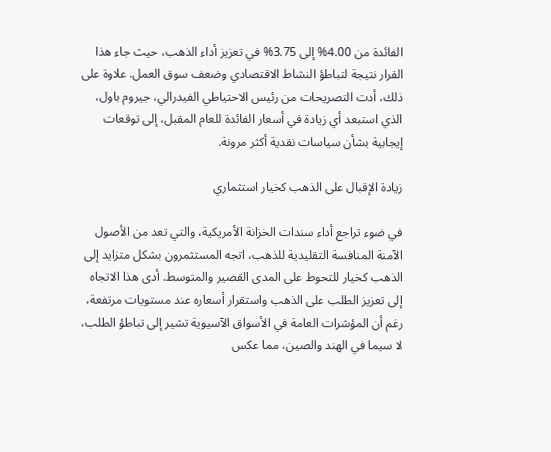الفائدة من 4.00% إلى 3.75% في تعزيز أداء الذهب، حيث جاء هذا القرار نتيجة لتباطؤ النشاط الاقتصادي وضعف سوق العمل. علاوة على ذلك، أدت التصريحات من رئيس الاحتياطي الفيدرالي، جيروم باول، الذي استبعد أي زيادة في أسعار الفائدة للعام المقبل، إلى توقعات إيجابية بشأن سياسات نقدية أكثر مرونة.

زيادة الإقبال على الذهب كخيار استثماري

في ضوء تراجع أداء سندات الخزانة الأمريكية، والتي تعد من الأصول الآمنة المنافسة التقليدية للذهب، اتجه المستثمرون بشكل متزايد إلى الذهب كخيار للتحوط على المدى القصير والمتوسط. أدى هذا الاتجاه إلى تعزيز الطلب على الذهب واستقرار أسعاره عند مستويات مرتفعة، رغم أن المؤشرات العامة في الأسواق الآسيوية تشير إلى تباطؤ الطلب، لا سيما في الهند والصين، مما عكس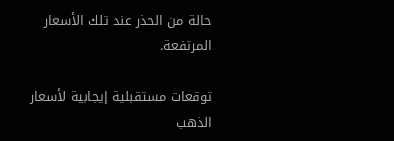حالة من الحذر عند تلك الأسعار المرتفعة.

توقعات مستقبلية إيجابية لأسعار الذهب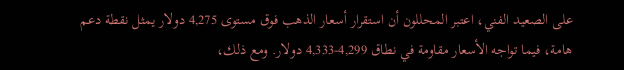على الصعيد الفني، اعتبر المحللون أن استقرار أسعار الذهب فوق مستوى 4,275 دولار يمثل نقطة دعم هامة، فيما تواجه الأسعار مقاومة في نطاق 4,299-4,333 دولار. ومع ذلك،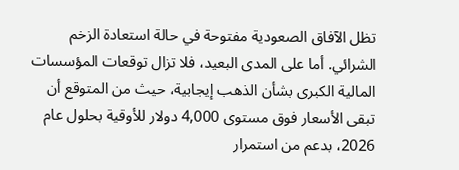تظل الآفاق الصعودية مفتوحة في حالة استعادة الزخم الشرائي. أما على المدى البعيد، فلا تزال توقعات المؤسسات المالية الكبرى بشأن الذهب إيجابية، حيث من المتوقع أن تبقى الأسعار فوق مستوى 4,000 دولار للأوقية بحلول عام 2026، بدعم من استمرار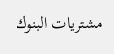مشتريات البنوك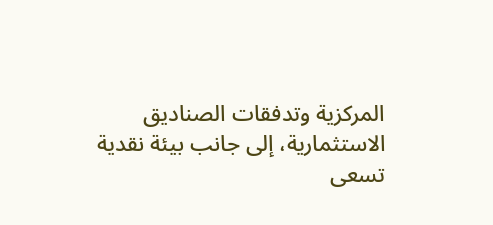المركزية وتدفقات الصناديق الاستثمارية، إلى جانب بيئة نقدية تسعى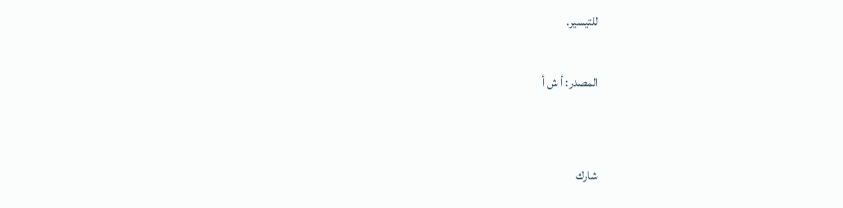للتيسير.

المصدر: أ ش أ


شارك